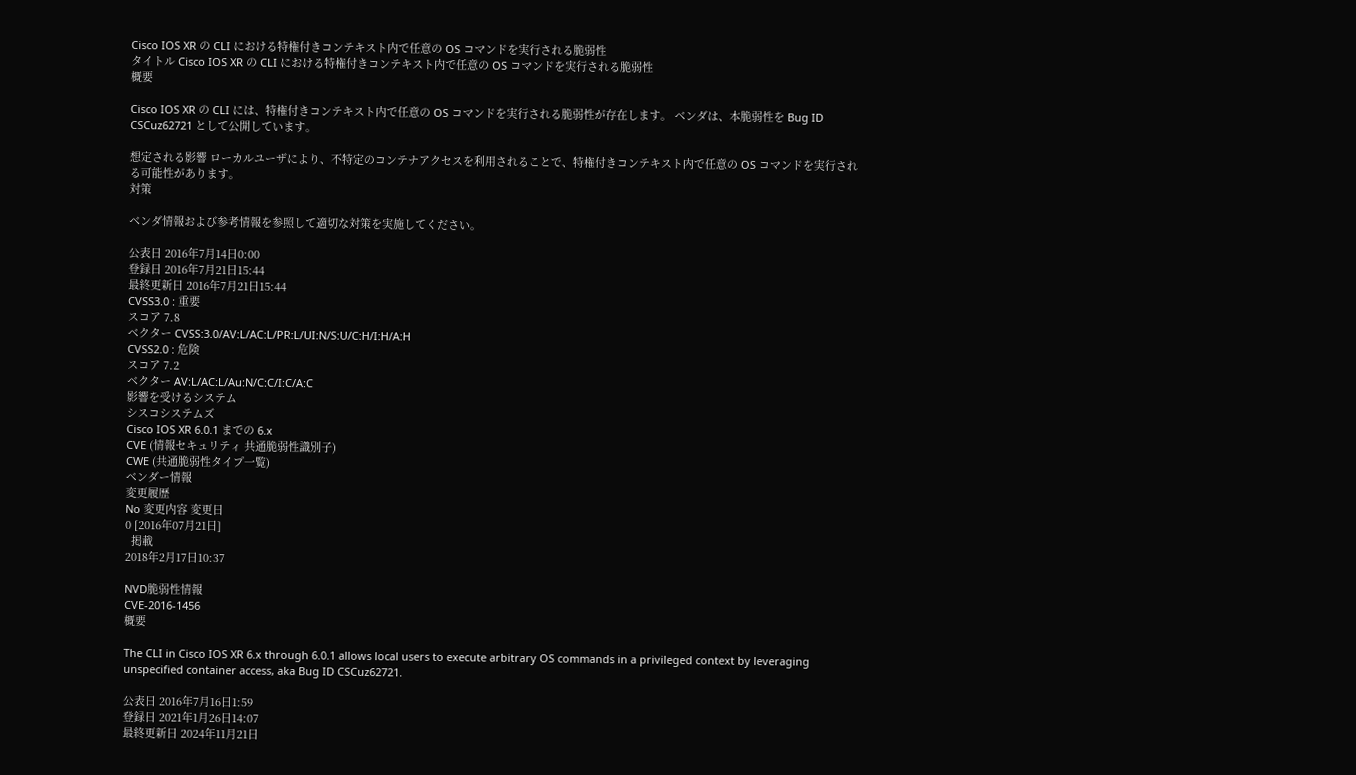Cisco IOS XR の CLI における特権付きコンテキスト内で任意の OS コマンドを実行される脆弱性
タイトル Cisco IOS XR の CLI における特権付きコンテキスト内で任意の OS コマンドを実行される脆弱性
概要

Cisco IOS XR の CLI には、特権付きコンテキスト内で任意の OS コマンドを実行される脆弱性が存在します。 ベンダは、本脆弱性を Bug ID CSCuz62721 として公開しています。

想定される影響 ローカルユーザにより、不特定のコンテナアクセスを利用されることで、特権付きコンテキスト内で任意の OS コマンドを実行される可能性があります。
対策

ベンダ情報および参考情報を参照して適切な対策を実施してください。

公表日 2016年7月14日0:00
登録日 2016年7月21日15:44
最終更新日 2016年7月21日15:44
CVSS3.0 : 重要
スコア 7.8
ベクター CVSS:3.0/AV:L/AC:L/PR:L/UI:N/S:U/C:H/I:H/A:H
CVSS2.0 : 危険
スコア 7.2
ベクター AV:L/AC:L/Au:N/C:C/I:C/A:C
影響を受けるシステム
シスコシステムズ
Cisco IOS XR 6.0.1 までの 6.x
CVE (情報セキュリティ 共通脆弱性識別子)
CWE (共通脆弱性タイプ一覧)
ベンダー情報
変更履歴
No 変更内容 変更日
0 [2016年07月21日]
  掲載
2018年2月17日10:37

NVD脆弱性情報
CVE-2016-1456
概要

The CLI in Cisco IOS XR 6.x through 6.0.1 allows local users to execute arbitrary OS commands in a privileged context by leveraging unspecified container access, aka Bug ID CSCuz62721.

公表日 2016年7月16日1:59
登録日 2021年1月26日14:07
最終更新日 2024年11月21日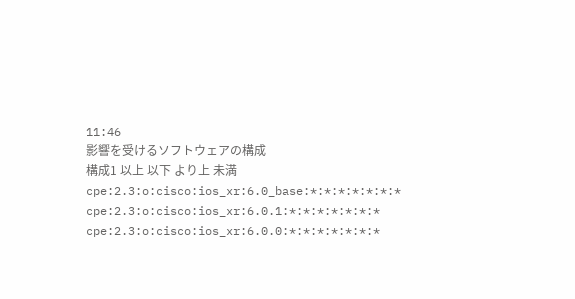11:46
影響を受けるソフトウェアの構成
構成1 以上 以下 より上 未満
cpe:2.3:o:cisco:ios_xr:6.0_base:*:*:*:*:*:*:*
cpe:2.3:o:cisco:ios_xr:6.0.1:*:*:*:*:*:*:*
cpe:2.3:o:cisco:ios_xr:6.0.0:*:*:*:*:*:*:*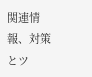関連情報、対策とツ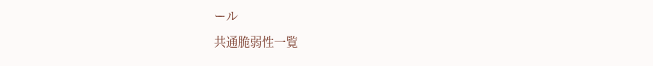ール
共通脆弱性一覧